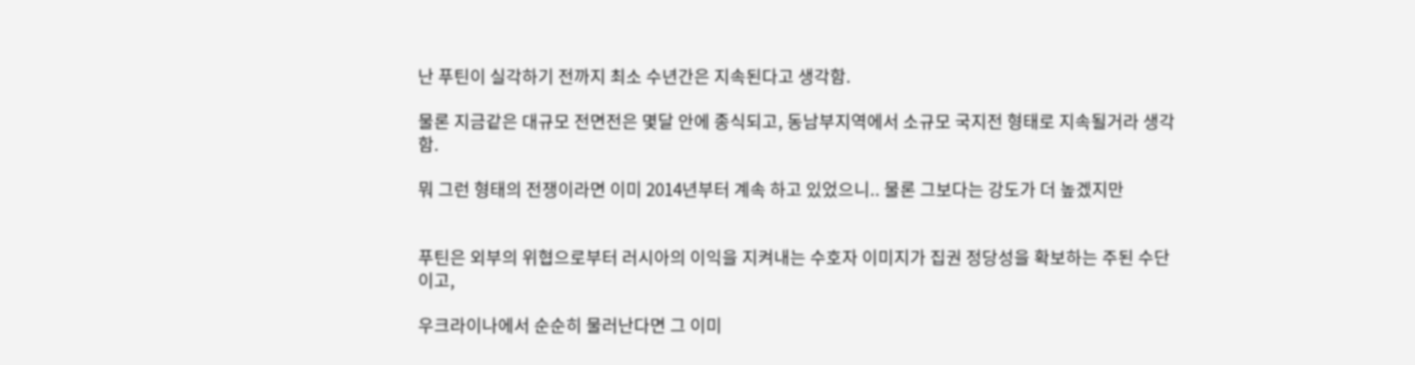난 푸틴이 실각하기 전까지 최소 수년간은 지속된다고 생각함.

물론 지금같은 대규모 전면전은 몇달 안에 종식되고, 동남부지역에서 소규모 국지전 형태로 지속될거라 생각함.

뭐 그런 형태의 전쟁이라면 이미 2014년부터 계속 하고 있었으니.. 물론 그보다는 강도가 더 높겠지만


푸틴은 외부의 위협으로부터 러시아의 이익을 지켜내는 수호자 이미지가 집권 정당성을 확보하는 주된 수단이고,

우크라이나에서 순순히 물러난다면 그 이미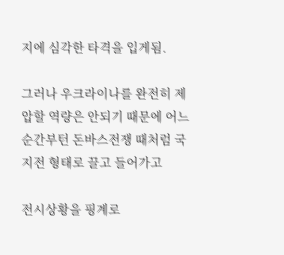지에 심각한 타격을 입게됨.

그러나 우크라이나를 완전히 제압할 역량은 안되기 때문에 어느순간부턴 돈바스전쟁 때처럼 국지전 형태로 끌고 들어가고

전시상황을 핑계로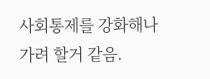사회통제를 강화해나가려 할거 같음.